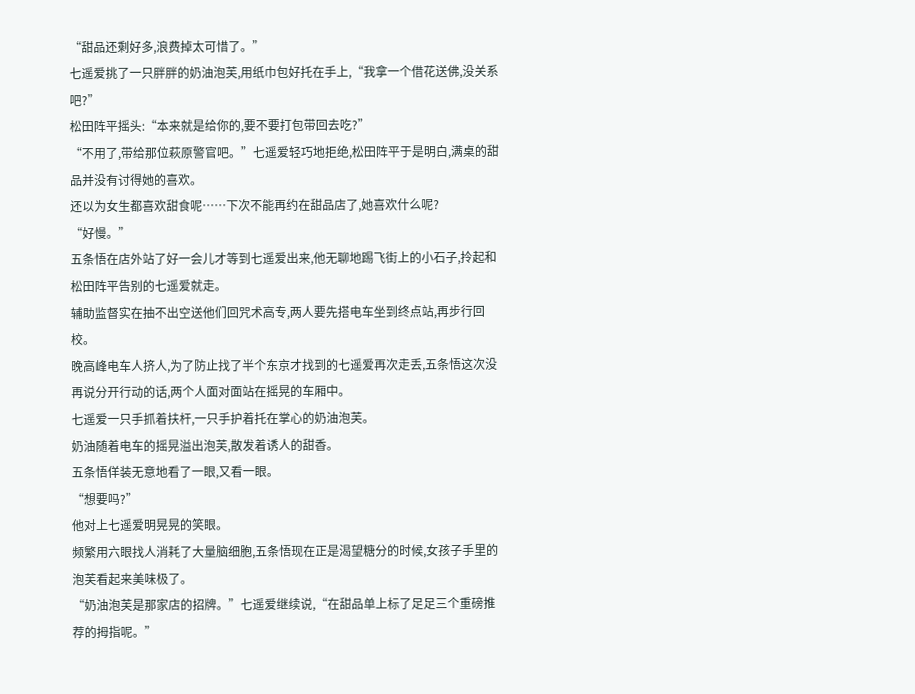“甜品还剩好多,浪费掉太可惜了。”
七遥爱挑了一只胖胖的奶油泡芙,用纸巾包好托在手上,“我拿一个借花送佛,没关系吧?”
松田阵平摇头:“本来就是给你的,要不要打包带回去吃?”
“不用了,带给那位萩原警官吧。”七遥爱轻巧地拒绝,松田阵平于是明白,满桌的甜品并没有讨得她的喜欢。
还以为女生都喜欢甜食呢……下次不能再约在甜品店了,她喜欢什么呢?
“好慢。”
五条悟在店外站了好一会儿才等到七遥爱出来,他无聊地踢飞街上的小石子,拎起和松田阵平告别的七遥爱就走。
辅助监督实在抽不出空送他们回咒术高专,两人要先搭电车坐到终点站,再步行回校。
晚高峰电车人挤人,为了防止找了半个东京才找到的七遥爱再次走丢,五条悟这次没再说分开行动的话,两个人面对面站在摇晃的车厢中。
七遥爱一只手抓着扶杆,一只手护着托在掌心的奶油泡芙。
奶油随着电车的摇晃溢出泡芙,散发着诱人的甜香。
五条悟佯装无意地看了一眼,又看一眼。
“想要吗?”
他对上七遥爱明晃晃的笑眼。
频繁用六眼找人消耗了大量脑细胞,五条悟现在正是渴望糖分的时候,女孩子手里的泡芙看起来美味极了。
“奶油泡芙是那家店的招牌。”七遥爱继续说,“在甜品单上标了足足三个重磅推荐的拇指呢。”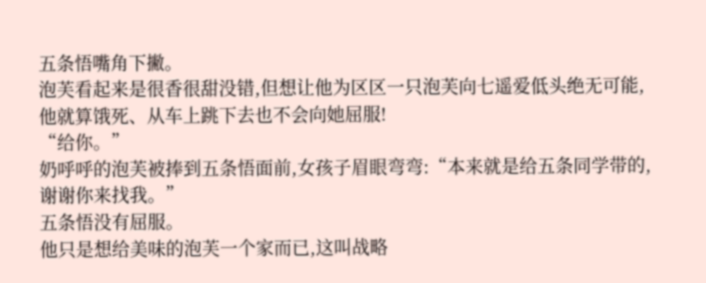五条悟嘴角下撇。
泡芙看起来是很香很甜没错,但想让他为区区一只泡芙向七遥爱低头绝无可能,他就算饿死、从车上跳下去也不会向她屈服!
“给你。”
奶呼呼的泡芙被捧到五条悟面前,女孩子眉眼弯弯:“本来就是给五条同学带的,谢谢你来找我。”
五条悟没有屈服。
他只是想给美味的泡芙一个家而已,这叫战略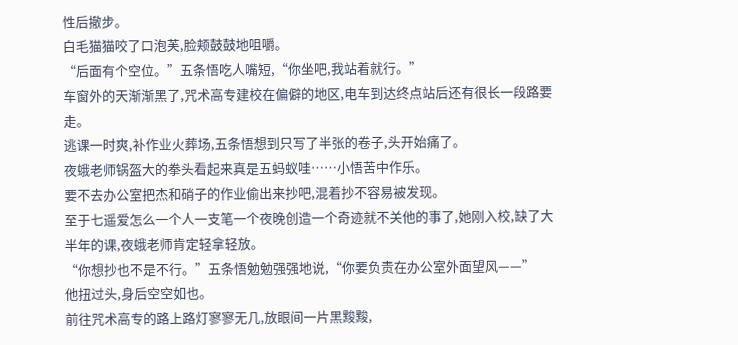性后撤步。
白毛猫猫咬了口泡芙,脸颊鼓鼓地咀嚼。
“后面有个空位。”五条悟吃人嘴短,“你坐吧,我站着就行。”
车窗外的天渐渐黑了,咒术高专建校在偏僻的地区,电车到达终点站后还有很长一段路要走。
逃课一时爽,补作业火葬场,五条悟想到只写了半张的卷子,头开始痛了。
夜蛾老师锅盔大的拳头看起来真是五蚂蚁哇……小悟苦中作乐。
要不去办公室把杰和硝子的作业偷出来抄吧,混着抄不容易被发现。
至于七遥爱怎么一个人一支笔一个夜晚创造一个奇迹就不关他的事了,她刚入校,缺了大半年的课,夜蛾老师肯定轻拿轻放。
“你想抄也不是不行。”五条悟勉勉强强地说,“你要负责在办公室外面望风——”
他扭过头,身后空空如也。
前往咒术高专的路上路灯寥寥无几,放眼间一片黑黢黢,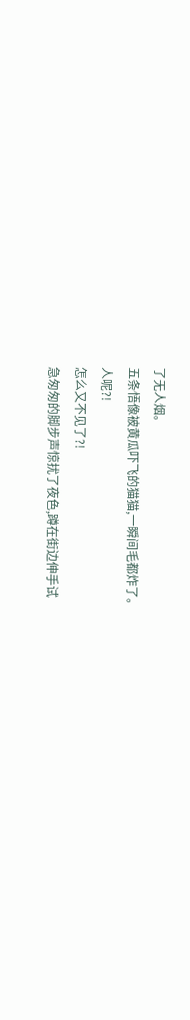了无人烟。
五条悟像被黄瓜吓飞的猫猫,一瞬间毛都炸了。
人呢?!
怎么又不见了?!
急匆匆的脚步声惊扰了夜色,蹲在街边伸手试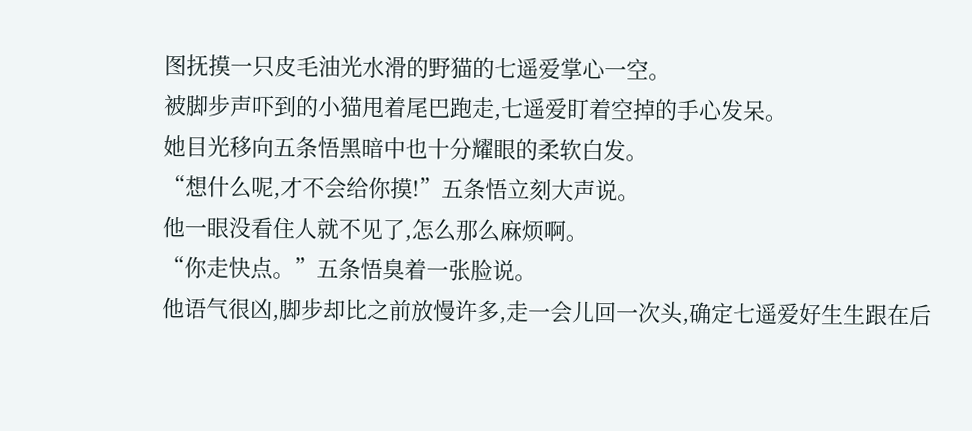图抚摸一只皮毛油光水滑的野猫的七遥爱掌心一空。
被脚步声吓到的小猫甩着尾巴跑走,七遥爱盯着空掉的手心发呆。
她目光移向五条悟黑暗中也十分耀眼的柔软白发。
“想什么呢,才不会给你摸!”五条悟立刻大声说。
他一眼没看住人就不见了,怎么那么麻烦啊。
“你走快点。”五条悟臭着一张脸说。
他语气很凶,脚步却比之前放慢许多,走一会儿回一次头,确定七遥爱好生生跟在后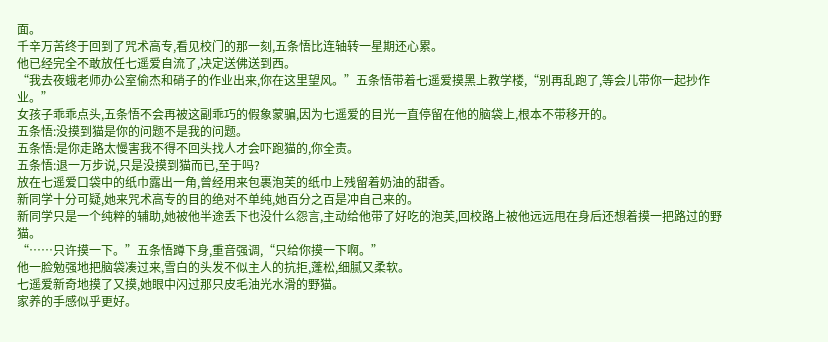面。
千辛万苦终于回到了咒术高专,看见校门的那一刻,五条悟比连轴转一星期还心累。
他已经完全不敢放任七遥爱自流了,决定送佛送到西。
“我去夜蛾老师办公室偷杰和硝子的作业出来,你在这里望风。”五条悟带着七遥爱摸黑上教学楼,“别再乱跑了,等会儿带你一起抄作业。”
女孩子乖乖点头,五条悟不会再被这副乖巧的假象蒙骗,因为七遥爱的目光一直停留在他的脑袋上,根本不带移开的。
五条悟:没摸到猫是你的问题不是我的问题。
五条悟:是你走路太慢害我不得不回头找人才会吓跑猫的,你全责。
五条悟:退一万步说,只是没摸到猫而已,至于吗?
放在七遥爱口袋中的纸巾露出一角,曾经用来包裹泡芙的纸巾上残留着奶油的甜香。
新同学十分可疑,她来咒术高专的目的绝对不单纯,她百分之百是冲自己来的。
新同学只是一个纯粹的辅助,她被他半途丢下也没什么怨言,主动给他带了好吃的泡芙,回校路上被他远远甩在身后还想着摸一把路过的野猫。
“……只许摸一下。”五条悟蹲下身,重音强调,“只给你摸一下啊。”
他一脸勉强地把脑袋凑过来,雪白的头发不似主人的抗拒,蓬松,细腻又柔软。
七遥爱新奇地摸了又摸,她眼中闪过那只皮毛油光水滑的野猫。
家养的手感似乎更好。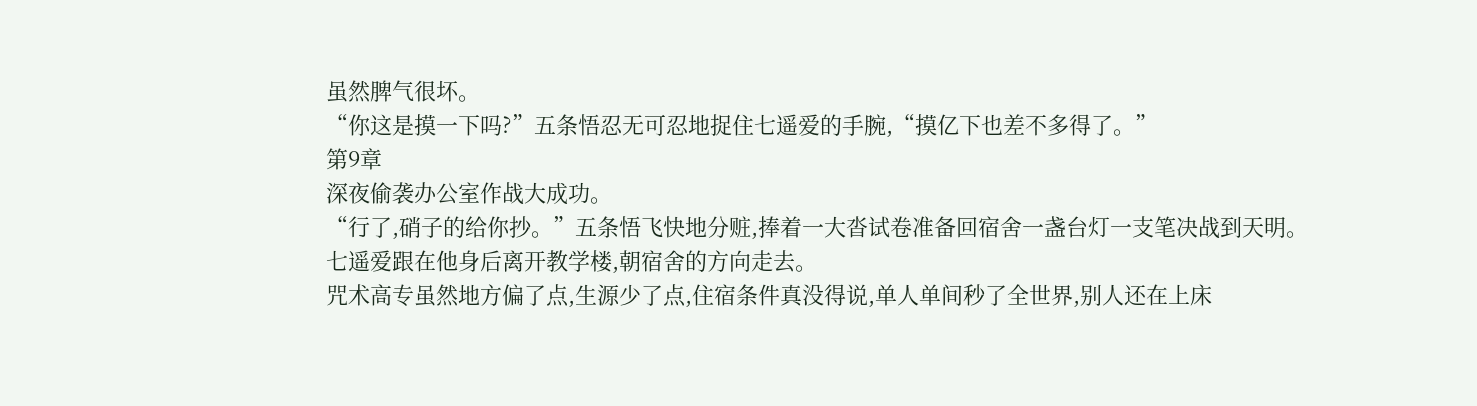虽然脾气很坏。
“你这是摸一下吗?”五条悟忍无可忍地捉住七遥爱的手腕,“摸亿下也差不多得了。”
第9章
深夜偷袭办公室作战大成功。
“行了,硝子的给你抄。”五条悟飞快地分赃,捧着一大沓试卷准备回宿舍一盏台灯一支笔决战到天明。
七遥爱跟在他身后离开教学楼,朝宿舍的方向走去。
咒术高专虽然地方偏了点,生源少了点,住宿条件真没得说,单人单间秒了全世界,别人还在上床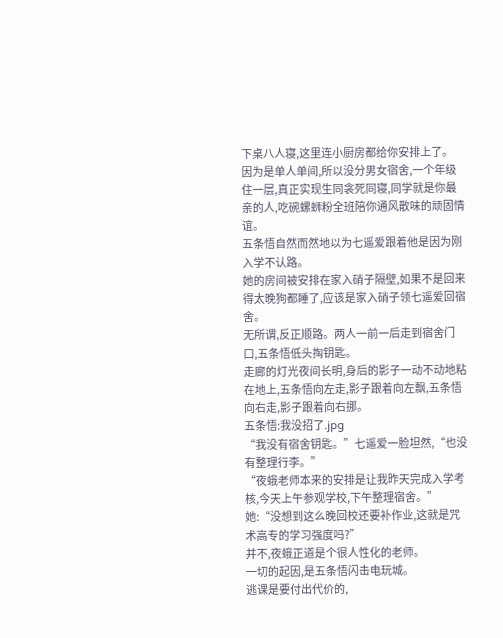下桌八人寝,这里连小厨房都给你安排上了。
因为是单人单间,所以没分男女宿舍,一个年级住一层,真正实现生同衾死同寝,同学就是你最亲的人,吃碗螺蛳粉全班陪你通风散味的顽固情谊。
五条悟自然而然地以为七遥爱跟着他是因为刚入学不认路。
她的房间被安排在家入硝子隔壁,如果不是回来得太晚狗都睡了,应该是家入硝子领七遥爱回宿舍。
无所谓,反正顺路。两人一前一后走到宿舍门口,五条悟低头掏钥匙。
走廊的灯光夜间长明,身后的影子一动不动地粘在地上,五条悟向左走,影子跟着向左飘,五条悟向右走,影子跟着向右挪。
五条悟:我没招了.jpg
“我没有宿舍钥匙。”七遥爱一脸坦然,“也没有整理行李。”
“夜蛾老师本来的安排是让我昨天完成入学考核,今天上午参观学校,下午整理宿舍。”
她:“没想到这么晚回校还要补作业,这就是咒术高专的学习强度吗?”
并不,夜蛾正道是个很人性化的老师。
一切的起因,是五条悟闪击电玩城。
逃课是要付出代价的,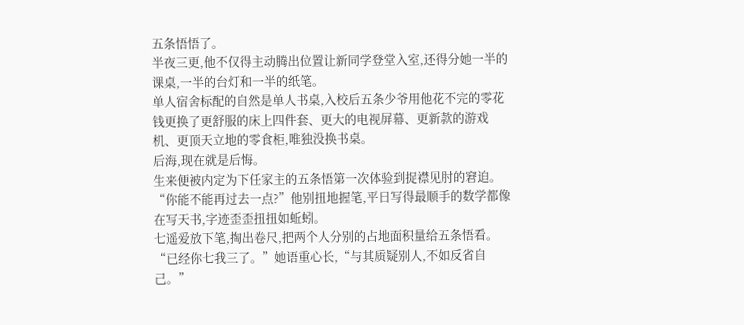五条悟悟了。
半夜三更,他不仅得主动腾出位置让新同学登堂入室,还得分她一半的课桌,一半的台灯和一半的纸笔。
单人宿舍标配的自然是单人书桌,入校后五条少爷用他花不完的零花钱更换了更舒服的床上四件套、更大的电视屏幕、更新款的游戏机、更顶天立地的零食柜,唯独没换书桌。
后海,现在就是后悔。
生来便被内定为下任家主的五条悟第一次体验到捉襟见肘的窘迫。
“你能不能再过去一点?”他别扭地握笔,平日写得最顺手的数学都像在写天书,字迹歪歪扭扭如蚯蚓。
七遥爱放下笔,掏出卷尺,把两个人分别的占地面积量给五条悟看。
“已经你七我三了。”她语重心长,“与其质疑别人,不如反省自己。”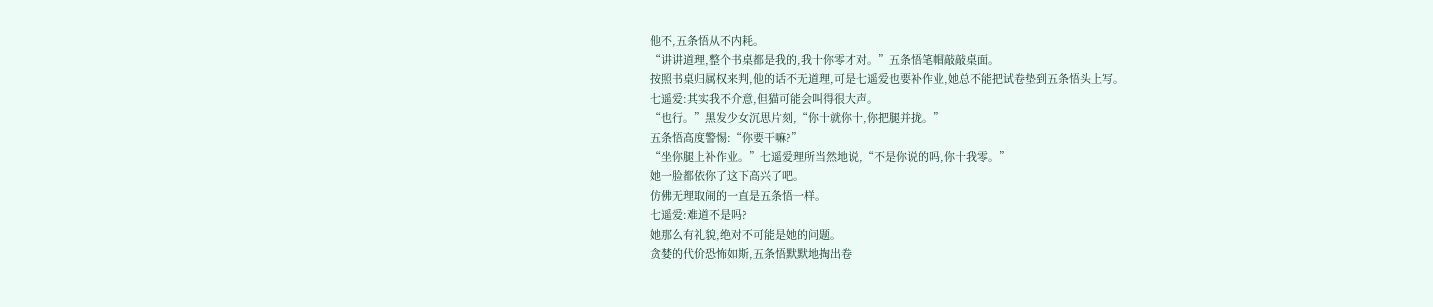他不,五条悟从不内耗。
“讲讲道理,整个书桌都是我的,我十你零才对。”五条悟笔帽敲敲桌面。
按照书桌归属权来判,他的话不无道理,可是七遥爱也要补作业,她总不能把试卷垫到五条悟头上写。
七遥爱:其实我不介意,但猫可能会叫得很大声。
“也行。”黑发少女沉思片刻,“你十就你十,你把腿并拢。”
五条悟高度警惕:“你要干嘛?”
“坐你腿上补作业。”七遥爱理所当然地说,“不是你说的吗,你十我零。”
她一脸都依你了这下高兴了吧。
仿佛无理取闹的一直是五条悟一样。
七遥爱:难道不是吗?
她那么有礼貌,绝对不可能是她的问题。
贪婪的代价恐怖如斯,五条悟默默地掏出卷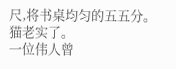尺,将书桌均匀的五五分。
猫老实了。
一位伟人曾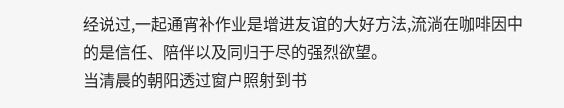经说过,一起通宵补作业是增进友谊的大好方法,流淌在咖啡因中的是信任、陪伴以及同归于尽的强烈欲望。
当清晨的朝阳透过窗户照射到书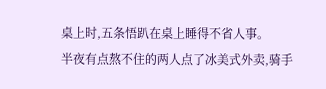桌上时,五条悟趴在桌上睡得不省人事。
半夜有点熬不住的两人点了冰美式外卖,骑手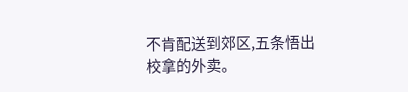不肯配送到郊区,五条悟出校拿的外卖。